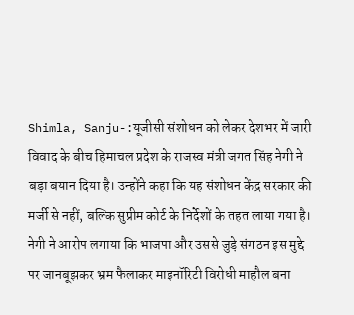Shimla, Sanju-:यूजीसी संशोधन को लेकर देशभर में जारी विवाद के बीच हिमाचल प्रदेश के राजस्व मंत्री जगत सिंह नेगी ने बड़ा बयान दिया है। उन्होंने कहा कि यह संशोधन केंद्र सरकार की मर्जी से नहीं, बल्कि सुप्रीम कोर्ट के निर्देशों के तहत लाया गया है। नेगी ने आरोप लगाया कि भाजपा और उससे जुड़े संगठन इस मुद्दे पर जानबूझकर भ्रम फैलाकर माइनॉरिटी विरोधी माहौल बना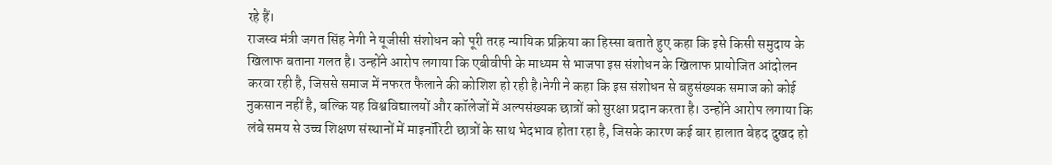रहे हैं।
राजस्व मंत्री जगत सिंह नेगी ने यूजीसी संशोधन को पूरी तरह न्यायिक प्रक्रिया का हिस्सा बताते हुए कहा कि इसे किसी समुदाय के खिलाफ बताना गलत है। उन्होंने आरोप लगाया कि एबीवीपी के माध्यम से भाजपा इस संशोधन के खिलाफ प्रायोजित आंदोलन करवा रही है, जिससे समाज में नफरत फैलाने की कोशिश हो रही है।नेगी ने कहा कि इस संशोधन से बहुसंख्यक समाज को कोई नुकसान नहीं है, बल्कि यह विश्वविद्यालयों और कॉलेजों में अल्पसंख्यक छात्रों को सुरक्षा प्रदान करता है। उन्होंने आरोप लगाया कि लंबे समय से उच्च शिक्षण संस्थानों में माइनॉरिटी छात्रों के साथ भेदभाव होता रहा है, जिसके कारण कई बार हालात बेहद दुखद हो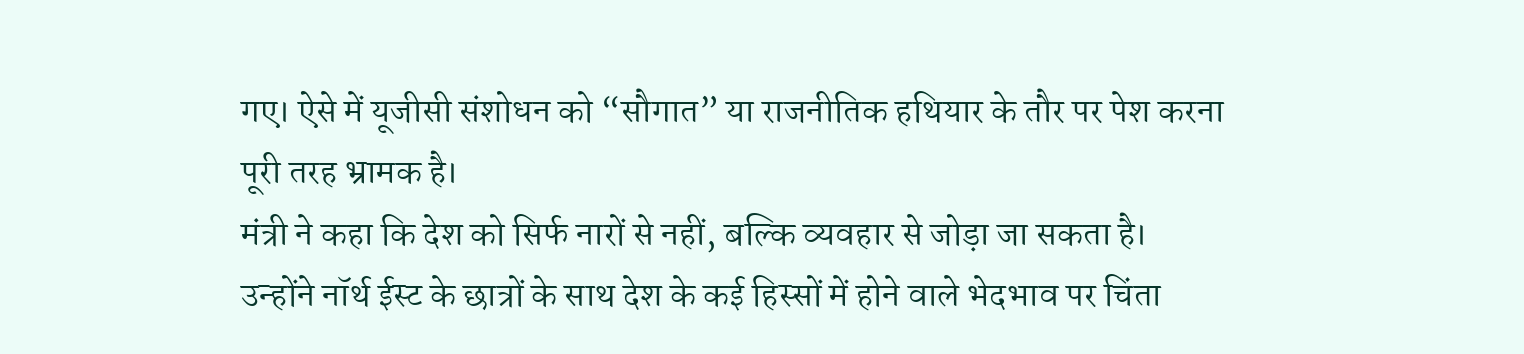गए। ऐसे में यूजीसी संशोधन को “सौगात” या राजनीतिक हथियार के तौर पर पेश करना पूरी तरह भ्रामक है।
मंत्री ने कहा कि देश को सिर्फ नारों से नहीं, बल्कि व्यवहार से जोड़ा जा सकता है। उन्होंने नॉर्थ ईस्ट के छात्रों के साथ देश के कई हिस्सों में होने वाले भेदभाव पर चिंता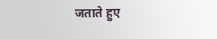जताते हुए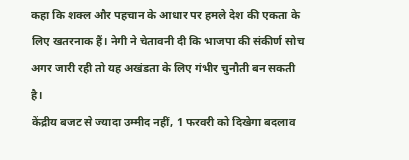कहा कि शक्ल और पहचान के आधार पर हमले देश की एकता के लिए खतरनाक हैं। नेगी ने चेतावनी दी कि भाजपा की संकीर्ण सोच अगर जारी रही तो यह अखंडता के लिए गंभीर चुनौती बन सकती है।
केंद्रीय बजट से ज्यादा उम्मीद नहीं, 1 फरवरी को दिखेगा बदलाव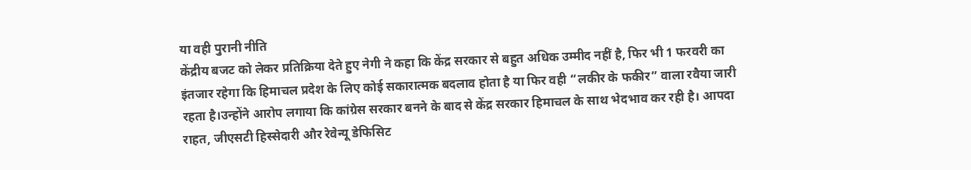या वही पुरानी नीति
केंद्रीय बजट को लेकर प्रतिक्रिया देते हुए नेगी ने कहा कि केंद्र सरकार से बहुत अधिक उम्मीद नहीं है, फिर भी 1 फरवरी का इंतजार रहेगा कि हिमाचल प्रदेश के लिए कोई सकारात्मक बदलाव होता है या फिर वही “लकीर के फकीर” वाला रवैया जारी रहता है।उन्होंने आरोप लगाया कि कांग्रेस सरकार बनने के बाद से केंद्र सरकार हिमाचल के साथ भेदभाव कर रही है। आपदा राहत, जीएसटी हिस्सेदारी और रेवेन्यू डेफिसिट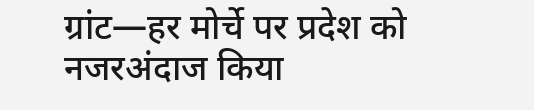ग्रांट—हर मोर्चे पर प्रदेश को नजरअंदाज किया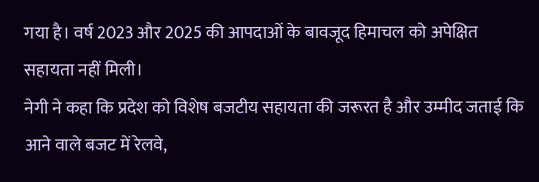गया है। वर्ष 2023 और 2025 की आपदाओं के बावजूद हिमाचल को अपेक्षित सहायता नहीं मिली।
नेगी ने कहा कि प्रदेश को विशेष बजटीय सहायता की जरूरत है और उम्मीद जताई कि आने वाले बजट में रेलवे,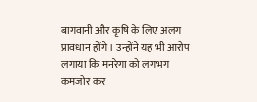बागवानी और कृषि के लिए अलग प्रावधान होंगे। उन्होंने यह भी आरोप लगाया कि मनरेगा को लगभग कमजोर कर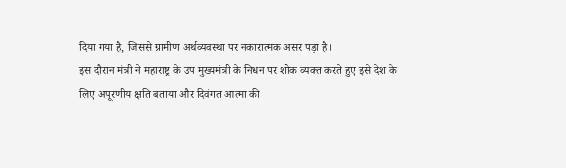दिया गया है, जिससे ग्रामीण अर्थव्यवस्था पर नकारात्मक असर पड़ा है।
इस दौरान मंत्री ने महाराष्ट्र के उप मुख्यमंत्री के निधन पर शोक व्यक्त करते हुए इसे देश के लिए अपूरणीय क्षति बताया और दिवंगत आत्मा की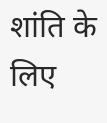शांति के लिए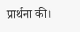प्रार्थना की।